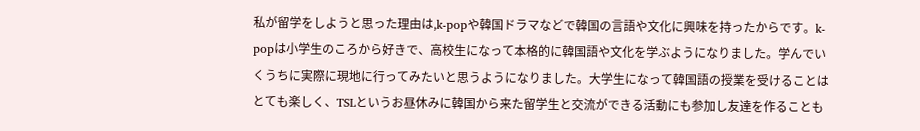私が留学をしようと思った理由は,k-popや韓国ドラマなどで韓国の言語や文化に興味を持ったからです。k-popは小学生のころから好きで、高校生になって本格的に韓国語や文化を学ぶようになりました。学んでいくうちに実際に現地に行ってみたいと思うようになりました。大学生になって韓国語の授業を受けることはとても楽しく、TSLというお昼休みに韓国から来た留学生と交流ができる活動にも参加し友達を作ることも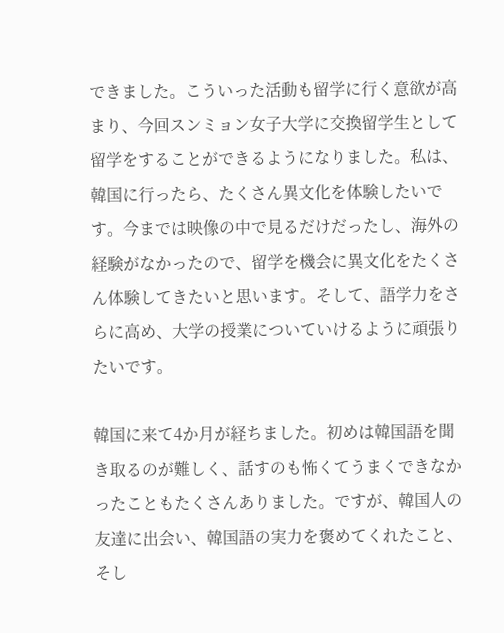できました。こういった活動も留学に行く意欲が高まり、今回スンミョン女子大学に交換留学生として留学をすることができるようになりました。私は、韓国に行ったら、たくさん異文化を体験したいです。今までは映像の中で見るだけだったし、海外の経験がなかったので、留学を機会に異文化をたくさん体験してきたいと思います。そして、語学力をさらに高め、大学の授業についていけるように頑張りたいです。

韓国に来て4か月が経ちました。初めは韓国語を聞き取るのが難しく、話すのも怖くてうまくできなかったこともたくさんありました。ですが、韓国人の友達に出会い、韓国語の実力を褒めてくれたこと、そし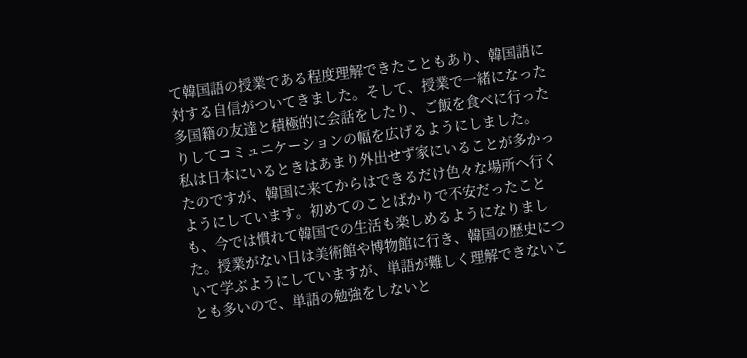て韓国語の授業である程度理解できたこともあり、韓国語に対する自信がついてきました。そして、授業で一緒になった多国籍の友達と積極的に会話をしたり、ご飯を食べに行ったりしてコミュニケーションの幅を広げるようにしました。
私は日本にいるときはあまり外出せず家にいることが多かったのですが、韓国に来てからはできるだけ色々な場所へ行くようにしています。初めてのことばかりで不安だったことも、今では慣れて韓国での生活も楽しめるようになりました。授業がない日は美術館や博物館に行き、韓国の歴史について学ぶようにしていますが、単語が難しく理解できないことも多いので、単語の勉強をしないと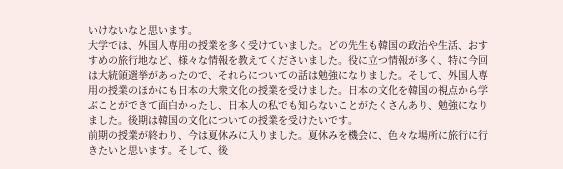いけないなと思います。
大学では、外国人専用の授業を多く受けていました。どの先生も韓国の政治や生活、おすすめの旅行地など、様々な情報を教えてくださいました。役に立つ情報が多く、特に今回は大統領選挙があったので、それらについての話は勉強になりました。そして、外国人専用の授業のほかにも日本の大衆文化の授業を受けました。日本の文化を韓国の視点から学ぶことができて面白かったし、日本人の私でも知らないことがたくさんあり、勉強になりました。後期は韓国の文化についての授業を受けたいです。
前期の授業が終わり、今は夏休みに入りました。夏休みを機会に、色々な場所に旅行に行きたいと思います。そして、後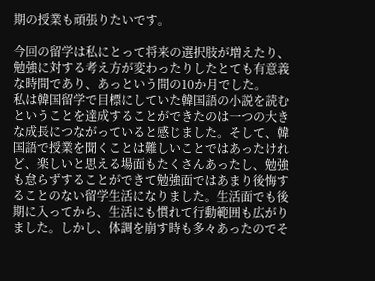期の授業も頑張りたいです。

今回の留学は私にとって将来の選択肢が増えたり、勉強に対する考え方が変わったりしたとても有意義な時間であり、あっという間の10か月でした。
私は韓国留学で目標にしていた韓国語の小説を読むということを達成することができたのは一つの大きな成長につながっていると感じました。そして、韓国語で授業を聞くことは難しいことではあったけれど、楽しいと思える場面もたくさんあったし、勉強も怠らずすることができて勉強面ではあまり後悔することのない留学生活になりました。生活面でも後期に入ってから、生活にも慣れて行動範囲も広がりました。しかし、体調を崩す時も多々あったのでそ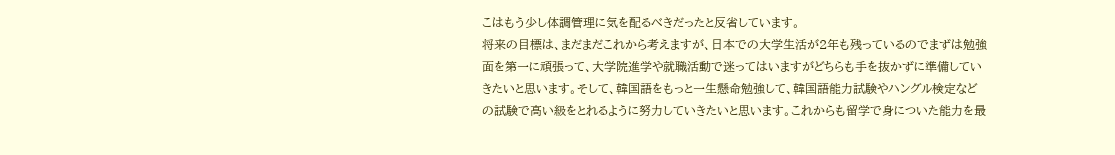こはもう少し体調管理に気を配るべきだったと反省しています。
将来の目標は、まだまだこれから考えますが、日本での大学生活が2年も残っているのでまずは勉強面を第一に頑張って、大学院進学や就職活動で迷ってはいますがどちらも手を抜かずに準備していきたいと思います。そして、韓国語をもっと一生懸命勉強して、韓国語能力試験やハングル検定などの試験で高い級をとれるように努力していきたいと思います。これからも留学で身についた能力を最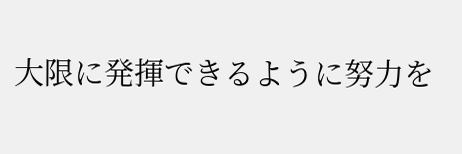大限に発揮できるように努力を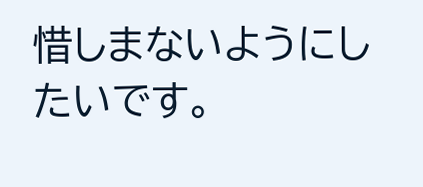惜しまないようにしたいです。